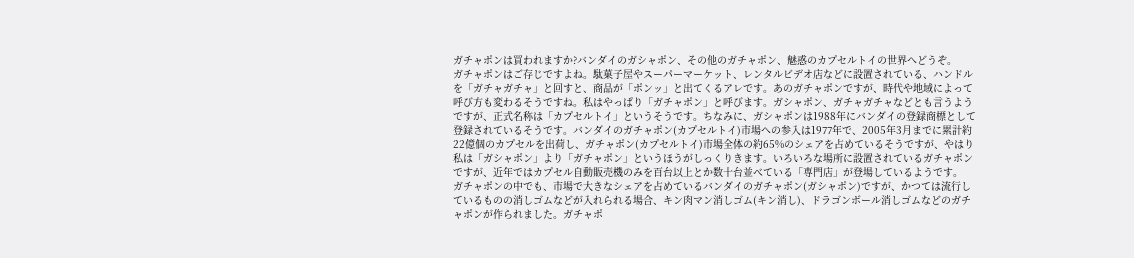ガチャポンは買われますか?バンダイのガシャポン、その他のガチャポン、魅惑のカプセルトイの世界へどうぞ。
ガチャポンはご存じですよね。駄菓子屋やスーパーマーケット、レンタルビデオ店などに設置されている、ハンドルを「ガチャガチャ」と回すと、商品が「ポンッ」と出てくるアレです。あのガチャポンですが、時代や地域によって呼び方も変わるそうですね。私はやっぱり「ガチャポン」と呼びます。ガシャポン、ガチャガチャなどとも言うようですが、正式名称は「カプセルトイ」というそうです。ちなみに、ガシャポンは1988年にバンダイの登録商標として登録されているそうです。バンダイのガチャポン(カプセルトイ)市場への参入は1977年で、2005年3月までに累計約22億個のカプセルを出荷し、ガチャポン(カプセルトイ)市場全体の約65%のシェアを占めているそうですが、やはり私は「ガシャポン」より「ガチャポン」というほうがしっくりきます。いろいろな場所に設置されているガチャポンですが、近年ではカプセル自動販売機のみを百台以上とか数十台並べている「専門店」が登場しているようです。
ガチャポンの中でも、市場で大きなシェアを占めているバンダイのガチャポン(ガシャポン)ですが、かつては流行しているものの消しゴムなどが入れられる場合、キン肉マン消しゴム(キン消し)、ドラゴンボール消しゴムなどのガチャポンが作られました。ガチャポ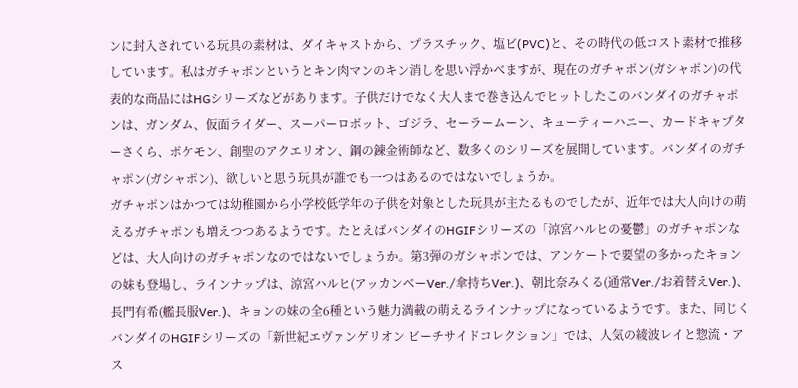ンに封入されている玩具の素材は、ダイキャストから、プラスチック、塩ビ(PVC)と、その時代の低コスト素材で推移しています。私はガチャポンというとキン肉マンのキン消しを思い浮かべますが、現在のガチャポン(ガシャポン)の代表的な商品にはHGシリーズなどがあります。子供だけでなく大人まで巻き込んでヒットしたこのバンダイのガチャポンは、ガンダム、仮面ライダー、スーパーロボット、ゴジラ、セーラームーン、キューティーハニー、カードキャプターさくら、ポケモン、創聖のアクエリオン、鋼の錬金術師など、数多くのシリーズを展開しています。バンダイのガチャポン(ガシャポン)、欲しいと思う玩具が誰でも一つはあるのではないでしょうか。
ガチャポンはかつては幼稚園から小学校低学年の子供を対象とした玩具が主たるものでしたが、近年では大人向けの萌えるガチャポンも増えつつあるようです。たとえばバンダイのHGIFシリーズの「涼宮ハルヒの憂鬱」のガチャポンなどは、大人向けのガチャポンなのではないでしょうか。第3弾のガシャポンでは、アンケートで要望の多かったキョンの妹も登場し、ラインナップは、涼宮ハルヒ(アッカンベーVer./傘持ちVer.)、朝比奈みくる(通常Ver./お着替えVer.)、長門有希(艦長服Ver.)、キョンの妹の全6種という魅力満載の萌えるラインナップになっているようです。また、同じくバンダイのHGIFシリーズの「新世紀エヴァンゲリオン ビーチサイドコレクション」では、人気の綾波レイと惣流・アス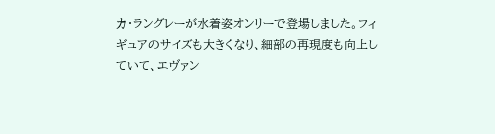カ・ラングレーが水着姿オンリーで登場しました。フィギュアのサイズも大きくなり、細部の再現度も向上していて、エヴァン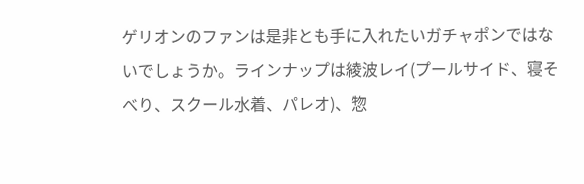ゲリオンのファンは是非とも手に入れたいガチャポンではないでしょうか。ラインナップは綾波レイ(プールサイド、寝そべり、スクール水着、パレオ)、惣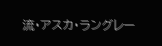流・アスカ・ラングレー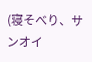(寝そべり、サンオイ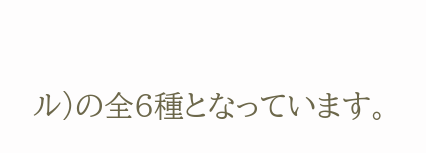ル)の全6種となっています。